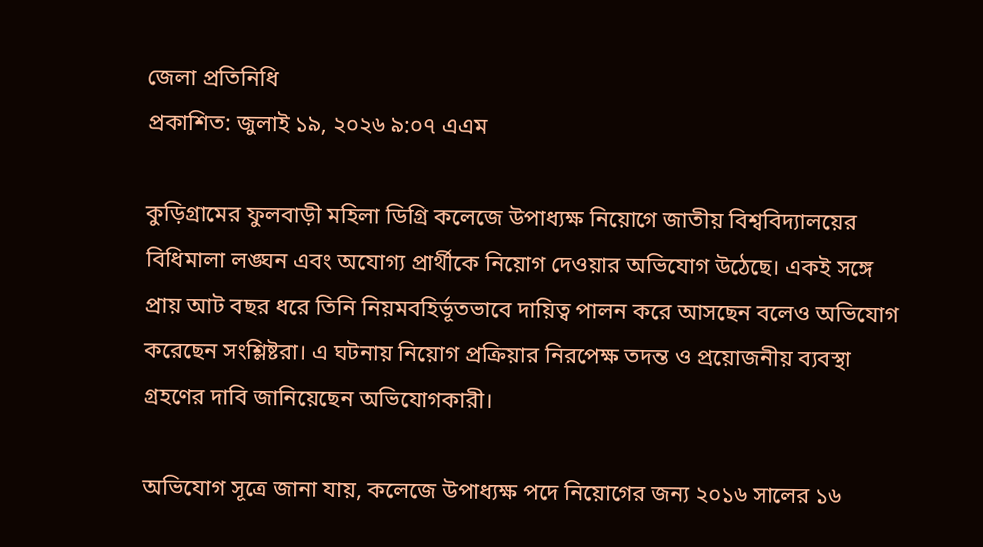জেলা প্রতিনিধি
প্রকাশিত: জুলাই ১৯, ২০২৬ ৯:০৭ এএম

কুড়িগ্রামের ফুলবাড়ী মহিলা ডিগ্রি কলেজে উপাধ্যক্ষ নিয়োগে জাতীয় বিশ্ববিদ্যালয়ের বিধিমালা লঙ্ঘন এবং অযোগ্য প্রার্থীকে নিয়োগ দেওয়ার অভিযোগ উঠেছে। একই সঙ্গে প্রায় আট বছর ধরে তিনি নিয়মবহির্ভূতভাবে দায়িত্ব পালন করে আসছেন বলেও অভিযোগ করেছেন সংশ্লিষ্টরা। এ ঘটনায় নিয়োগ প্রক্রিয়ার নিরপেক্ষ তদন্ত ও প্রয়োজনীয় ব্যবস্থা গ্রহণের দাবি জানিয়েছেন অভিযোগকারী।

অভিযোগ সূত্রে জানা যায়, কলেজে উপাধ্যক্ষ পদে নিয়োগের জন্য ২০১৬ সালের ১৬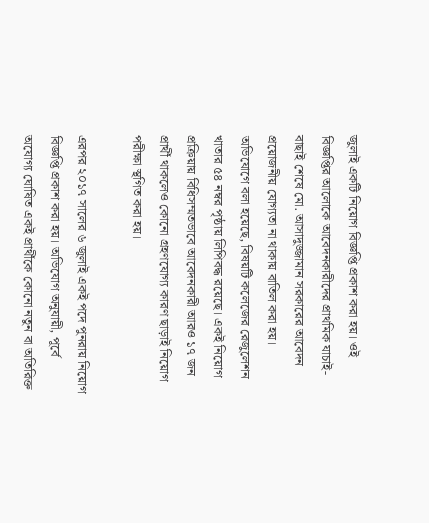জুলাই একটি নিয়োগ বিজ্ঞপ্তি প্রকাশ করা হয়। ওই বিজ্ঞপ্তির আলোকে আবেদনকারীদের প্রাথমিক যাচাই-বাছাই শেষে মো. আসাদুজ্জামান সরকারের আবেদন প্রয়োজনীয় যোগ্যতা না থাকায় বাতিল করা হয়। অভিযোগে বলা হয়েছে, বিষয়টি কলেজের রেজুলেশন খাতার ৫৪ নম্বর পৃষ্ঠায় লিপিবদ্ধ রয়েছে। একই নিয়োগ প্রক্রিয়ায় বিধিসম্মতভাবে আবেদনকারী আরও ১৭ জন প্রার্থী থাকলেও কোনো গ্রহণযোগ্য কারণ ছাড়াই নিয়োগ পরীক্ষা স্থগিত করা হয়।

এরপর ২০১৭ সালের ৬ জুলাই একই পদে পুনরায় নিয়োগ বিজ্ঞপ্তি প্রকাশ করা হয়। অভিযোগ অনুযায়ী, পূর্বে অযোগ্য ঘোষিত একই প্রার্থীকে কোনো নতুন বা অতিরিক্ত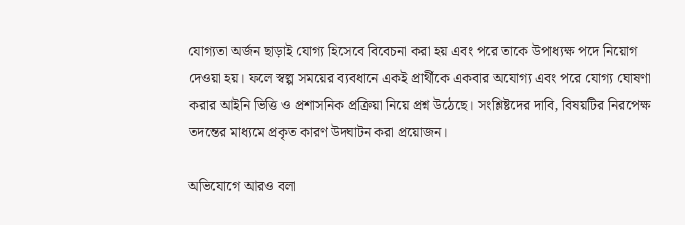যোগ্যতা অর্জন ছাড়াই যোগ্য হিসেবে বিবেচনা করা হয় এবং পরে তাকে উপাধ্যক্ষ পদে নিয়োগ দেওয়া হয়। ফলে স্বল্প সময়ের ব্যবধানে একই প্রার্থীকে একবার অযোগ্য এবং পরে যোগ্য ঘোষণা করার আইনি ভিত্তি ও প্রশাসনিক প্রক্রিয়া নিয়ে প্রশ্ন উঠেছে। সংশ্লিষ্টদের দাবি, বিষয়টির নিরপেক্ষ তদন্তের মাধ্যমে প্রকৃত কারণ উদ্ঘাটন করা প্রয়োজন।

অভিযোগে আরও বলা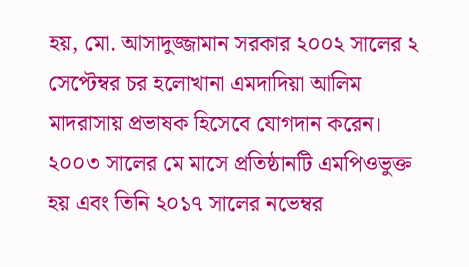হয়, মো. আসাদুজ্জামান সরকার ২০০২ সালের ২ সেপ্টেম্বর চর হলোখানা এমদাদিয়া আলিম মাদরাসায় প্রভাষক হিসেবে যোগদান করেন। ২০০৩ সালের মে মাসে প্রতিষ্ঠানটি এমপিওভুক্ত হয় এবং তিনি ২০১৭ সালের নভেম্বর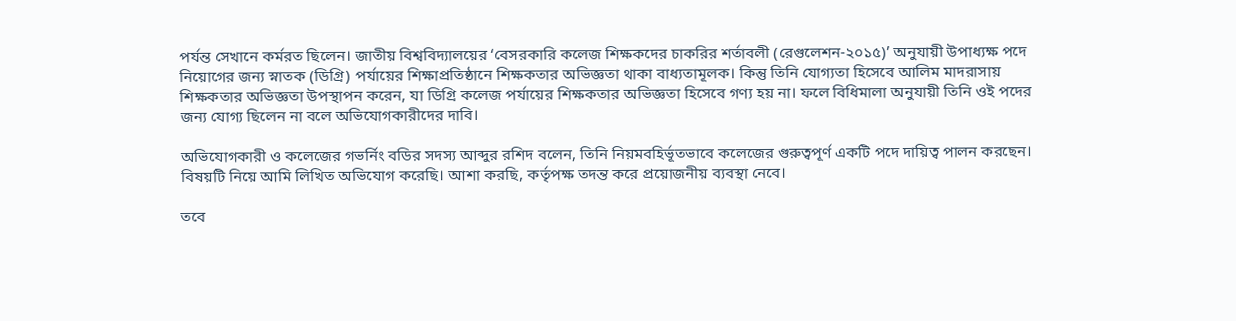পর্যন্ত সেখানে কর্মরত ছিলেন। জাতীয় বিশ্ববিদ্যালয়ের ‘বেসরকারি কলেজ শিক্ষকদের চাকরির শর্তাবলী (রেগুলেশন-২০১৫)’ অনুযায়ী উপাধ্যক্ষ পদে নিয়োগের জন্য স্নাতক (ডিগ্রি) পর্যায়ের শিক্ষাপ্রতিষ্ঠানে শিক্ষকতার অভিজ্ঞতা থাকা বাধ্যতামূলক। কিন্তু তিনি যোগ্যতা হিসেবে আলিম মাদরাসায় শিক্ষকতার অভিজ্ঞতা উপস্থাপন করেন, যা ডিগ্রি কলেজ পর্যায়ের শিক্ষকতার অভিজ্ঞতা হিসেবে গণ্য হয় না। ফলে বিধিমালা অনুযায়ী তিনি ওই পদের জন্য যোগ্য ছিলেন না বলে অভিযোগকারীদের দাবি।

অভিযোগকারী ও কলেজের গভর্নিং বডির সদস্য আব্দুর রশিদ বলেন, তিনি নিয়মবহির্ভূতভাবে কলেজের গুরুত্বপূর্ণ একটি পদে দায়িত্ব পালন করছেন। বিষয়টি নিয়ে আমি লিখিত অভিযোগ করেছি। আশা করছি, কর্তৃপক্ষ তদন্ত করে প্রয়োজনীয় ব্যবস্থা নেবে।

তবে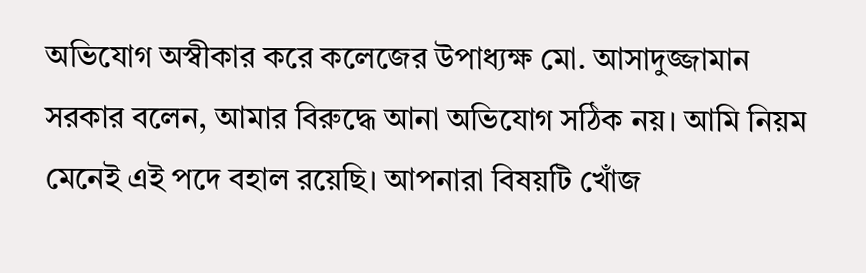অভিযোগ অস্বীকার করে কলেজের উপাধ্যক্ষ মো. আসাদুজ্জামান সরকার বলেন, আমার বিরুদ্ধে আনা অভিযোগ সঠিক নয়। আমি নিয়ম মেনেই এই পদে বহাল রয়েছি। আপনারা বিষয়টি খোঁজ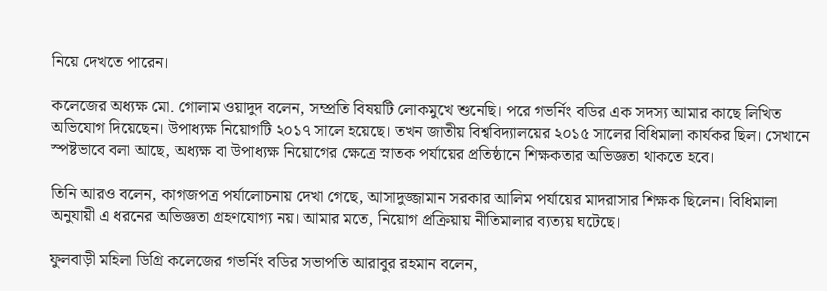নিয়ে দেখতে পারেন।

কলেজের অধ্যক্ষ মো. গোলাম ওয়াদুদ বলেন, সম্প্রতি বিষয়টি লোকমুখে শুনেছি। পরে গভর্নিং বডির এক সদস্য আমার কাছে লিখিত অভিযোগ দিয়েছেন। উপাধ্যক্ষ নিয়োগটি ২০১৭ সালে হয়েছে। তখন জাতীয় বিশ্ববিদ্যালয়ের ২০১৫ সালের বিধিমালা কার্যকর ছিল। সেখানে স্পষ্টভাবে বলা আছে, অধ্যক্ষ বা উপাধ্যক্ষ নিয়োগের ক্ষেত্রে স্নাতক পর্যায়ের প্রতিষ্ঠানে শিক্ষকতার অভিজ্ঞতা থাকতে হবে।

তিনি আরও বলেন, কাগজপত্র পর্যালোচনায় দেখা গেছে, আসাদুজ্জামান সরকার আলিম পর্যায়ের মাদরাসার শিক্ষক ছিলেন। বিধিমালা অনুযায়ী এ ধরনের অভিজ্ঞতা গ্রহণযোগ্য নয়। আমার মতে, নিয়োগ প্রক্রিয়ায় নীতিমালার ব্যত্যয় ঘটেছে।

ফুলবাড়ী মহিলা ডিগ্রি কলেজের গভর্নিং বডির সভাপতি আরাবুর রহমান বলেন,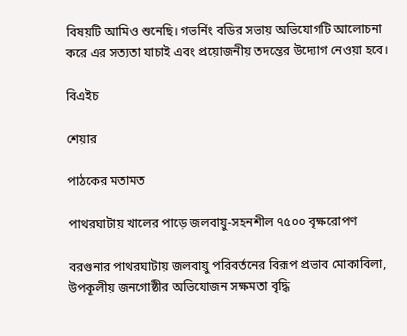বিষয়টি আমিও শুনেছি। গভর্নিং বডির সভায় অভিযোগটি আলোচনা করে এর সত্যতা যাচাই এবং প্রয়োজনীয় তদন্তের উদ্যোগ নেওয়া হবে।

বিএইচ

শেয়ার

পাঠকের মতামত

পাথরঘাটায় খালের পাড়ে জলবায়ু-সহনশীল ৭৫০০ বৃক্ষরোপণ

বরগুনার পাথরঘাটায় জলবায়ু পরিবর্তনের বিরূপ প্রভাব মোকাবিলা, উপকূলীয় জনগোষ্ঠীর অভিযোজন সক্ষমতা বৃদ্ধি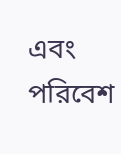এবং পরিবেশ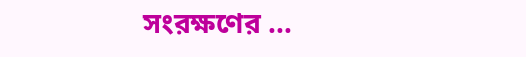সংরক্ষণের ...